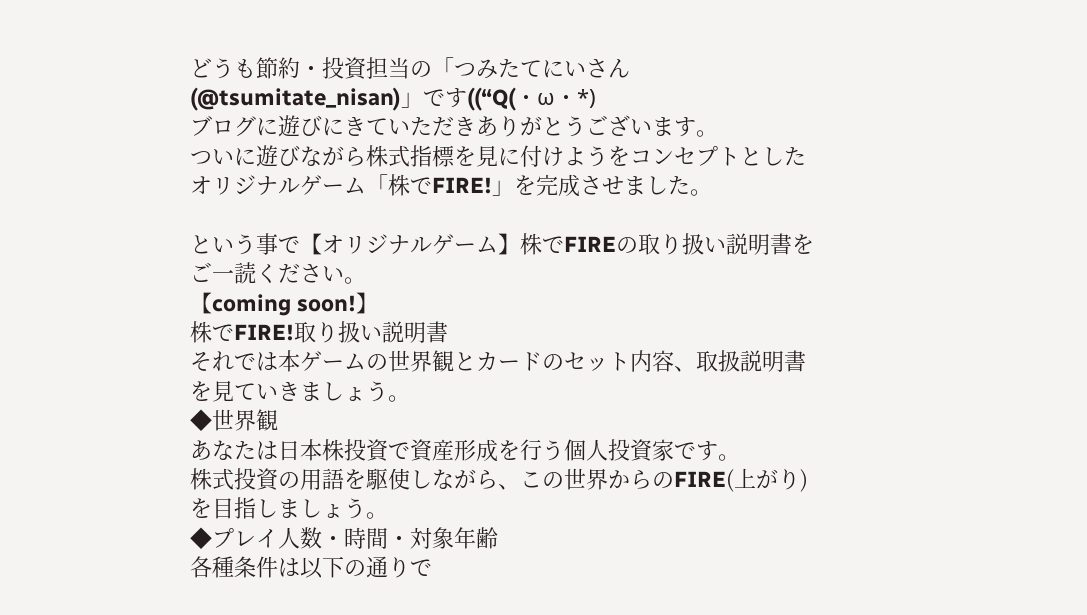どうも節約・投資担当の「つみたてにいさん(@tsumitate_nisan)」です((“Q(・ω・*)
ブログに遊びにきていただきありがとうございます。
ついに遊びながら株式指標を見に付けようをコンセプトとしたオリジナルゲーム「株でFIRE!」を完成させました。

という事で【オリジナルゲーム】株でFIREの取り扱い説明書をご一読ください。
【coming soon!】
株でFIRE!取り扱い説明書
それでは本ゲームの世界観とカードのセット内容、取扱説明書を見ていきましょう。
◆世界観
あなたは日本株投資で資産形成を行う個人投資家です。
株式投資の用語を駆使しながら、この世界からのFIRE(上がり)を目指しましょう。
◆プレイ人数・時間・対象年齢
各種条件は以下の通りで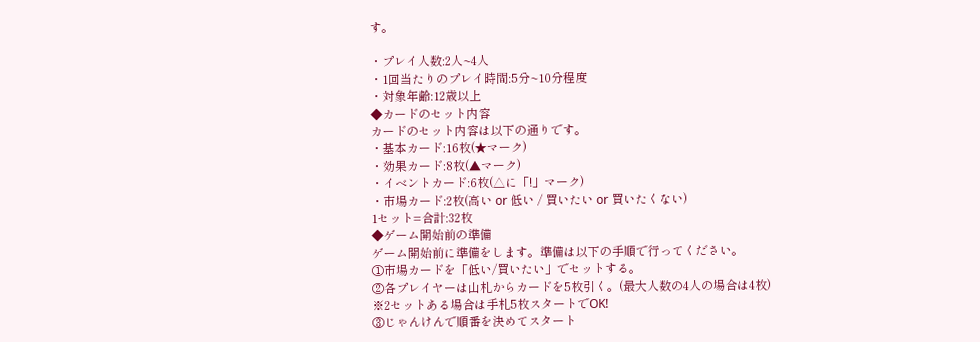す。

・プレイ人数:2人~4人
・1回当たりのプレイ時間:5分~10分程度
・対象年齢:12歳以上
◆カードのセット内容
カードのセット内容は以下の通りです。
・基本カード:16枚(★マーク)
・効果カード:8枚(▲マーク)
・イベントカード:6枚(△に「!」マーク)
・市場カード:2枚(高い or 低い / 買いたい or 買いたくない)
1セット=合計:32枚
◆ゲーム開始前の準備
ゲーム開始前に準備をします。準備は以下の手順で行ってください。
①市場カードを「低い/買いたい」でセットする。
②各プレイヤーは山札からカードを5枚引く。(最大人数の4人の場合は4枚)
※2セットある場合は手札5枚スタートでOK!
③じゃんけんで順番を決めてスタート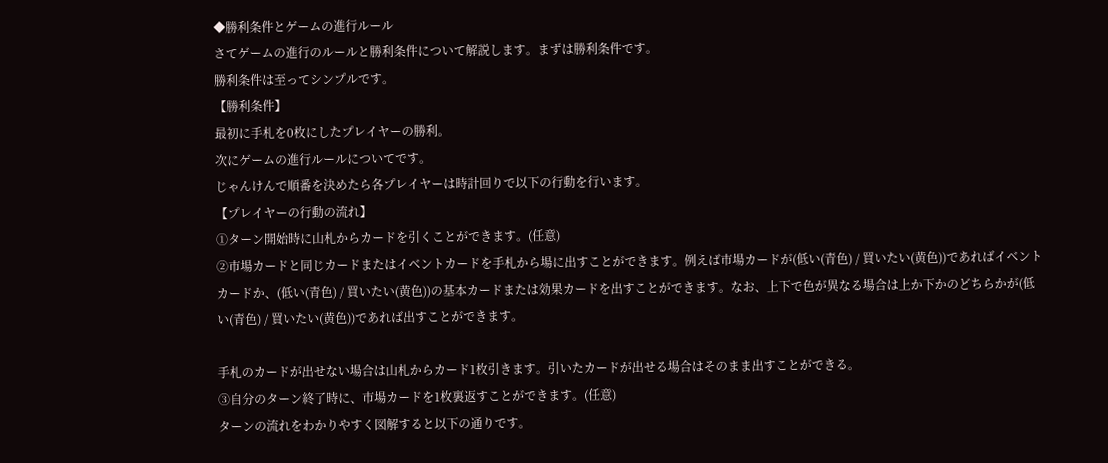◆勝利条件とゲームの進行ルール
さてゲームの進行のルールと勝利条件について解説します。まずは勝利条件です。
勝利条件は至ってシンプルです。
【勝利条件】
最初に手札を0枚にしたプレイヤーの勝利。
次にゲームの進行ルールについてです。
じゃんけんで順番を決めたら各プレイヤーは時計回りで以下の行動を行います。
【プレイヤーの行動の流れ】
①ターン開始時に山札からカードを引くことができます。(任意)
②市場カードと同じカードまたはイベントカードを手札から場に出すことができます。例えば市場カードが(低い(青色) / 買いたい(黄色))であればイベントカードか、(低い(青色) / 買いたい(黄色))の基本カードまたは効果カードを出すことができます。なお、上下で色が異なる場合は上か下かのどちらかが(低い(青色) / 買いたい(黄色))であれば出すことができます。

手札のカードが出せない場合は山札からカード1枚引きます。引いたカードが出せる場合はそのまま出すことができる。
③自分のターン終了時に、市場カードを1枚裏返すことができます。(任意)
ターンの流れをわかりやすく図解すると以下の通りです。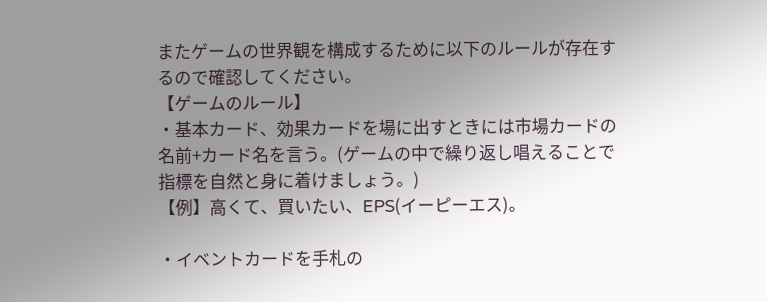またゲームの世界観を構成するために以下のルールが存在するので確認してください。
【ゲームのルール】
・基本カード、効果カードを場に出すときには市場カードの名前+カード名を言う。(ゲームの中で繰り返し唱えることで指標を自然と身に着けましょう。)
【例】高くて、買いたい、EPS(イーピーエス)。

・イベントカードを手札の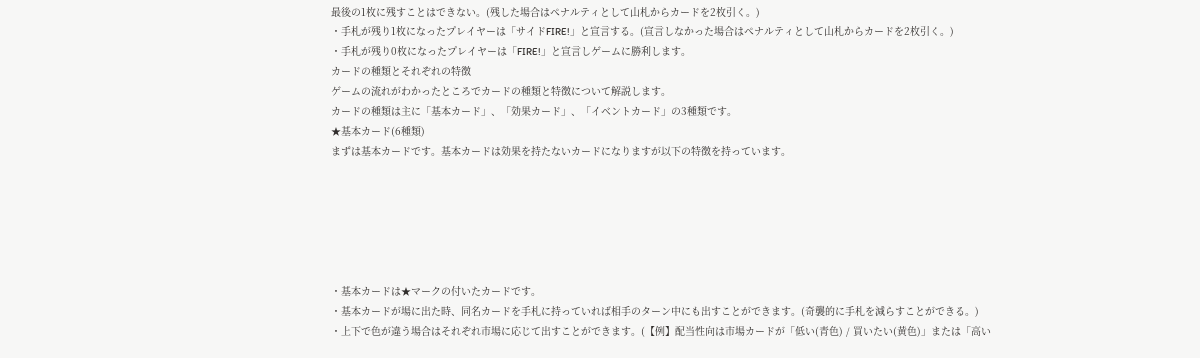最後の1枚に残すことはできない。(残した場合はペナルティとして山札からカードを2枚引く。)
・手札が残り1枚になったプレイヤーは「サイドFIRE!」と宣言する。(宣言しなかった場合はペナルティとして山札からカードを2枚引く。)
・手札が残り0枚になったプレイヤーは「FIRE!」と宣言しゲームに勝利します。
カードの種類とそれぞれの特徴
ゲームの流れがわかったところでカードの種類と特徴について解説します。
カードの種類は主に「基本カード」、「効果カード」、「イベントカード」の3種類です。
★基本カード(6種類)
まずは基本カードです。基本カードは効果を持たないカードになりますが以下の特徴を持っています。






・基本カードは★マークの付いたカードです。
・基本カードが場に出た時、同名カードを手札に持っていれば相手のターン中にも出すことができます。(奇襲的に手札を減らすことができる。)
・上下で色が違う場合はそれぞれ市場に応じて出すことができます。(【例】配当性向は市場カードが「低い(青色) / 買いたい(黄色)」または「高い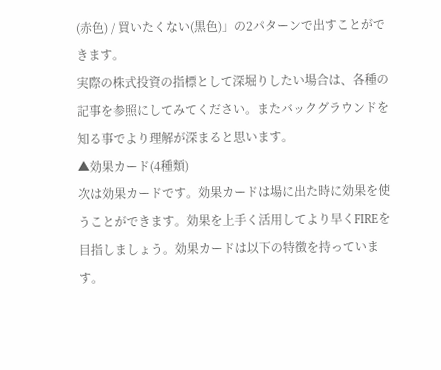(赤色) / 買いたくない(黒色)」の2パターンで出すことができます。
実際の株式投資の指標として深堀りしたい場合は、各種の記事を参照にしてみてください。またバックグラウンドを知る事でより理解が深まると思います。
▲効果カード(4種類)
次は効果カードです。効果カードは場に出た時に効果を使うことができます。効果を上手く活用してより早くFIREを目指しましょう。効果カードは以下の特徴を持っています。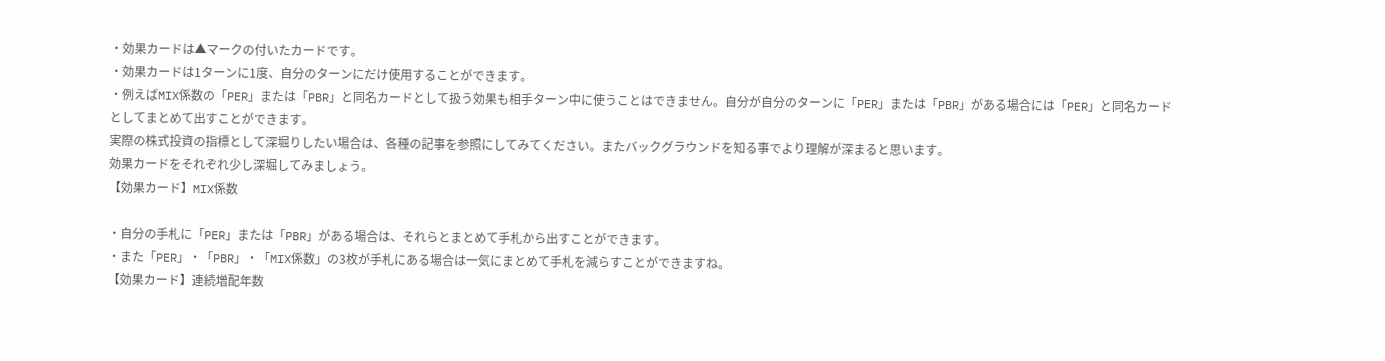・効果カードは▲マークの付いたカードです。
・効果カードは1ターンに1度、自分のターンにだけ使用することができます。
・例えばMIX係数の「PER」または「PBR」と同名カードとして扱う効果も相手ターン中に使うことはできません。自分が自分のターンに「PER」または「PBR」がある場合には「PER」と同名カードとしてまとめて出すことができます。
実際の株式投資の指標として深堀りしたい場合は、各種の記事を参照にしてみてください。またバックグラウンドを知る事でより理解が深まると思います。
効果カードをそれぞれ少し深堀してみましょう。
【効果カード】MIX係数

・自分の手札に「PER」または「PBR」がある場合は、それらとまとめて手札から出すことができます。
・また「PER」・「PBR」・「MIX係数」の3枚が手札にある場合は一気にまとめて手札を減らすことができますね。
【効果カード】連続増配年数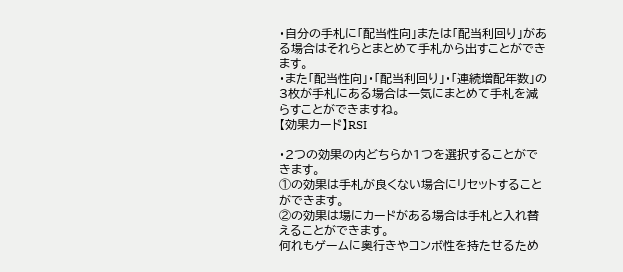・自分の手札に「配当性向」または「配当利回り」がある場合はそれらとまとめて手札から出すことができます。
・また「配当性向」・「配当利回り」・「連続増配年数」の3枚が手札にある場合は一気にまとめて手札を減らすことができますね。
【効果カード】RSI

・2つの効果の内どちらか1つを選択することができます。
①の効果は手札が良くない場合にリセットすることができます。
②の効果は場にカードがある場合は手札と入れ替えることができます。
何れもゲームに奥行きやコンボ性を持たせるため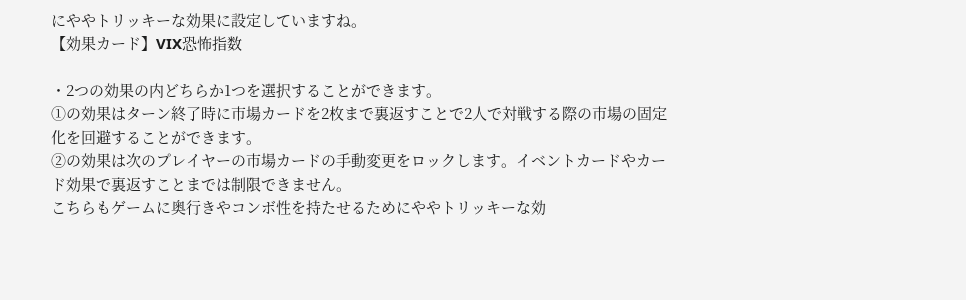にややトリッキーな効果に設定していますね。
【効果カード】VIX恐怖指数

・2つの効果の内どちらか1つを選択することができます。
①の効果はターン終了時に市場カードを2枚まで裏返すことで2人で対戦する際の市場の固定化を回避することができます。
②の効果は次のプレイヤーの市場カードの手動変更をロックします。イベントカードやカード効果で裏返すことまでは制限できません。
こちらもゲームに奥行きやコンボ性を持たせるためにややトリッキーな効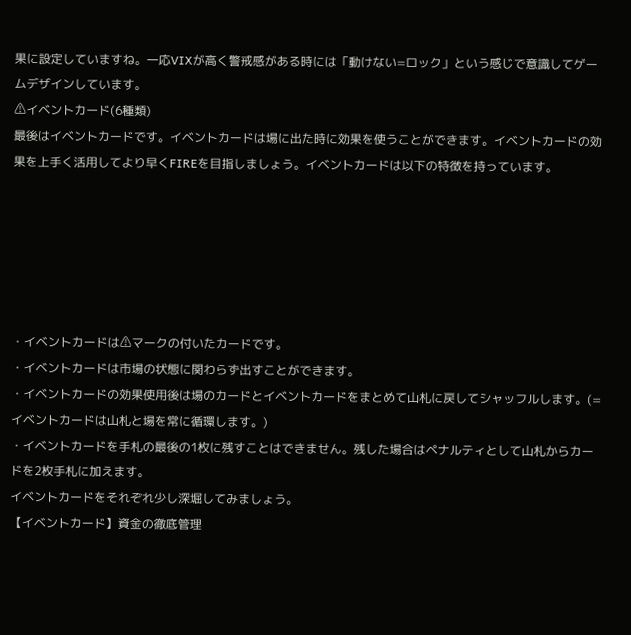果に設定していますね。一応VIXが高く警戒感がある時には「動けない=ロック」という感じで意識してゲームデザインしています。
⚠イベントカード(6種類)
最後はイベントカードです。イベントカードは場に出た時に効果を使うことができます。イベントカードの効果を上手く活用してより早くFIREを目指しましょう。イベントカードは以下の特徴を持っています。






・イベントカードは⚠マークの付いたカードです。
・イベントカードは市場の状態に関わらず出すことができます。
・イベントカードの効果使用後は場のカードとイベントカードをまとめて山札に戻してシャッフルします。(=イベントカードは山札と場を常に循環します。)
・イベントカードを手札の最後の1枚に残すことはできません。残した場合はペナルティとして山札からカードを2枚手札に加えます。
イベントカードをそれぞれ少し深堀してみましょう。
【イベントカード】資金の徹底管理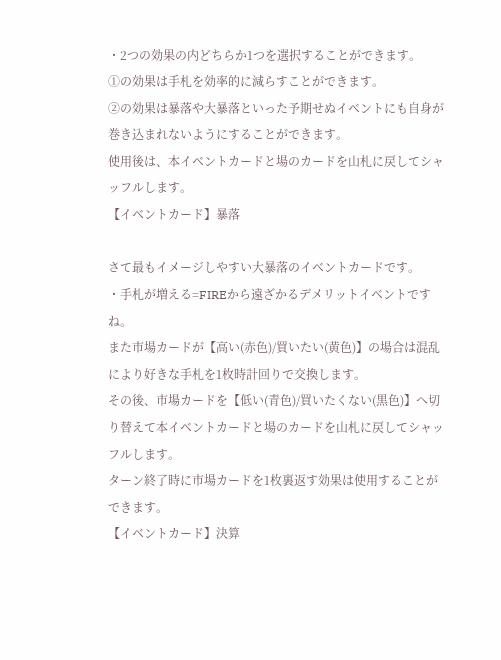・2つの効果の内どちらか1つを選択することができます。
①の効果は手札を効率的に減らすことができます。
②の効果は暴落や大暴落といった予期せぬイベントにも自身が巻き込まれないようにすることができます。
使用後は、本イベントカードと場のカードを山札に戻してシャッフルします。
【イベントカード】暴落

さて最もイメージしやすい大暴落のイベントカードです。
・手札が増える=FIREから遠ざかるデメリットイベントですね。
また市場カードが【高い(赤色)/買いたい(黄色)】の場合は混乱により好きな手札を1枚時計回りで交換します。
その後、市場カードを【低い(青色)/買いたくない(黒色)】へ切り替えて本イベントカードと場のカードを山札に戻してシャッフルします。
ターン終了時に市場カードを1枚裏返す効果は使用することができます。
【イベントカード】決算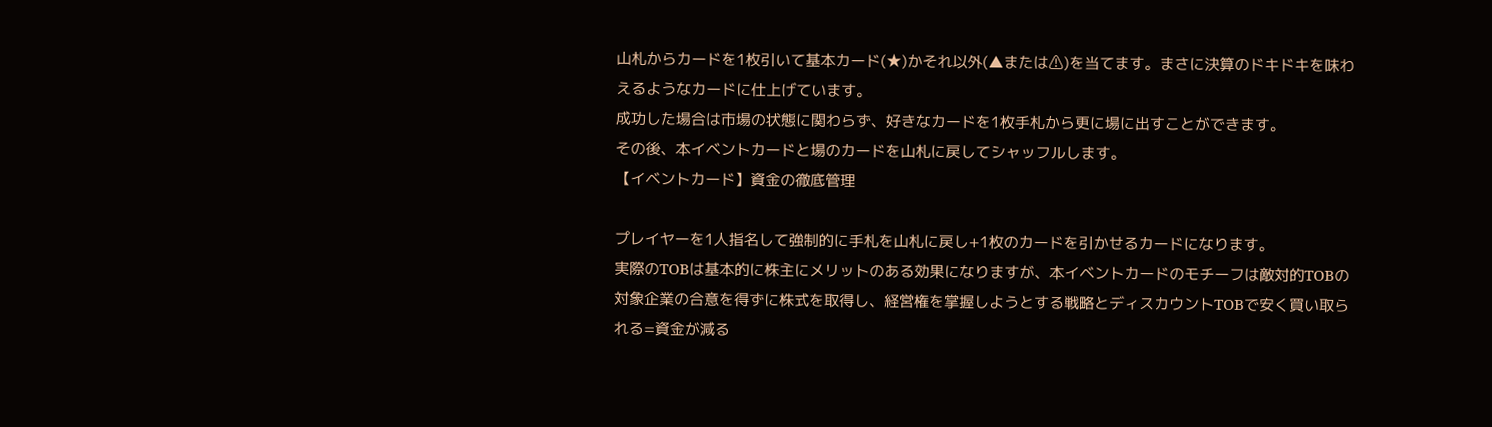山札からカードを1枚引いて基本カード(★)かそれ以外(▲または⚠)を当てます。まさに決算のドキドキを味わえるようなカードに仕上げています。
成功した場合は市場の状態に関わらず、好きなカードを1枚手札から更に場に出すことができます。
その後、本イベントカードと場のカードを山札に戻してシャッフルします。
【イベントカード】資金の徹底管理

プレイヤーを1人指名して強制的に手札を山札に戻し+1枚のカードを引かせるカードになります。
実際のTOBは基本的に株主にメリットのある効果になりますが、本イベントカードのモチーフは敵対的TOBの対象企業の合意を得ずに株式を取得し、経営権を掌握しようとする戦略とディスカウントTOBで安く買い取られる=資金が減る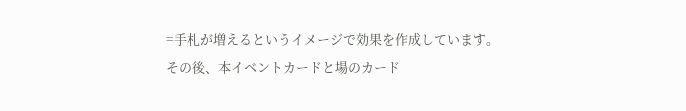=手札が増えるというイメージで効果を作成しています。
その後、本イベントカードと場のカード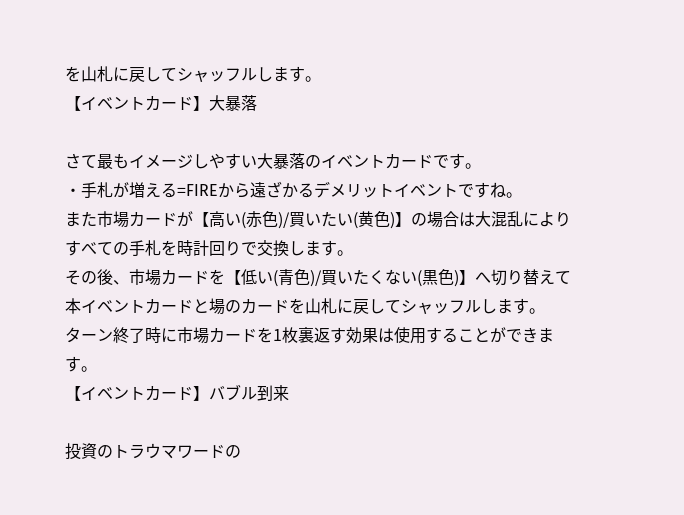を山札に戻してシャッフルします。
【イベントカード】大暴落

さて最もイメージしやすい大暴落のイベントカードです。
・手札が増える=FIREから遠ざかるデメリットイベントですね。
また市場カードが【高い(赤色)/買いたい(黄色)】の場合は大混乱によりすべての手札を時計回りで交換します。
その後、市場カードを【低い(青色)/買いたくない(黒色)】へ切り替えて本イベントカードと場のカードを山札に戻してシャッフルします。
ターン終了時に市場カードを1枚裏返す効果は使用することができます。
【イベントカード】バブル到来

投資のトラウマワードの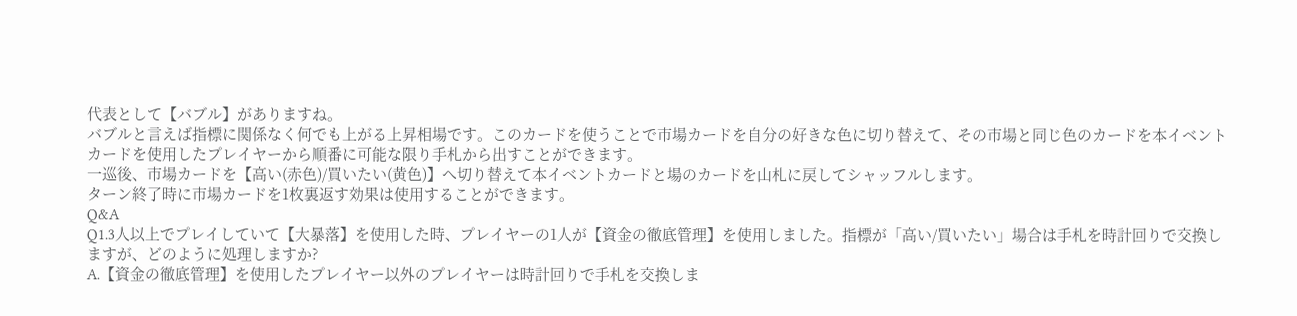代表として【バブル】がありますね。
バブルと言えば指標に関係なく何でも上がる上昇相場です。このカードを使うことで市場カードを自分の好きな色に切り替えて、その市場と同じ色のカードを本イベントカードを使用したプレイヤーから順番に可能な限り手札から出すことができます。
一巡後、市場カードを【高い(赤色)/買いたい(黄色)】へ切り替えて本イベントカードと場のカードを山札に戻してシャッフルします。
ターン終了時に市場カードを1枚裏返す効果は使用することができます。
Q&A
Q1.3人以上でプレイしていて【大暴落】を使用した時、プレイヤーの1人が【資金の徹底管理】を使用しました。指標が「高い/買いたい」場合は手札を時計回りで交換しますが、どのように処理しますか?
A.【資金の徹底管理】を使用したプレイヤー以外のプレイヤーは時計回りで手札を交換しま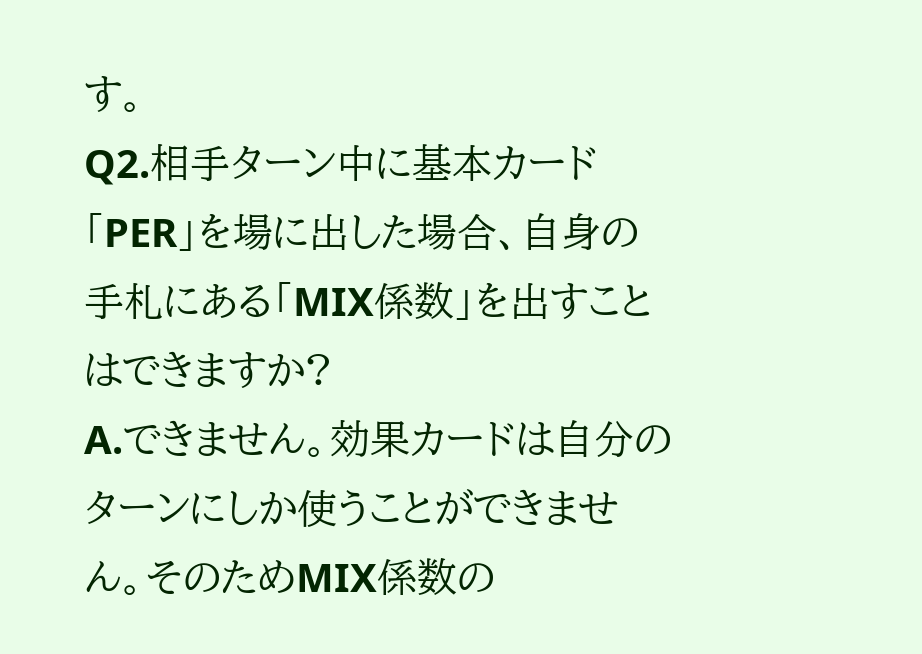す。
Q2.相手ターン中に基本カード「PER」を場に出した場合、自身の手札にある「MIX係数」を出すことはできますか?
A.できません。効果カードは自分のターンにしか使うことができません。そのためMIX係数の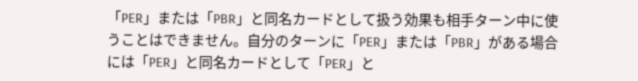「PER」または「PBR」と同名カードとして扱う効果も相手ターン中に使うことはできません。自分のターンに「PER」または「PBR」がある場合には「PER」と同名カードとして「PER」と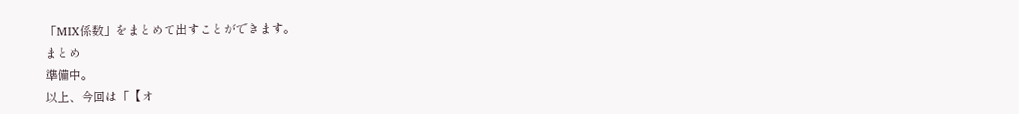「MIX係数」をまとめて出すことができます。
まとめ
準備中。
以上、今回は「【オ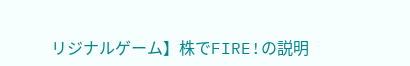リジナルゲーム】株でFIRE!の説明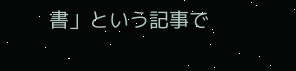書」という記事で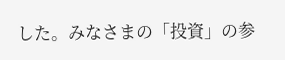した。みなさまの「投資」の参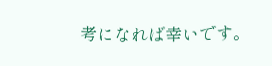考になれば幸いです。